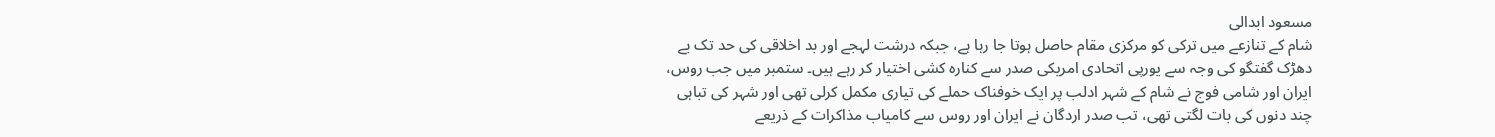مسعود ابدالی
شام کے تنازعے میں ترکی کو مرکزی مقام حاصل ہوتا جا رہا ہے، جبکہ درشت لہجے اور بد اخلاقی کی حد تک بے دھڑک گفتگو کی وجہ سے یورپی اتحادی امریکی صدر سے کنارہ کشی اختیار کر رہے ہیں۔ ستمبر میں جب روس، ایران اور شامی فوج نے شام کے شہر ادلب پر ایک خوفناک حملے کی تیاری مکمل کرلی تھی اور شہر کی تباہی چند دنوں کی بات لگتی تھی، تب صدر اردگان نے ایران اور روس سے کامیاب مذاکرات کے ذریعے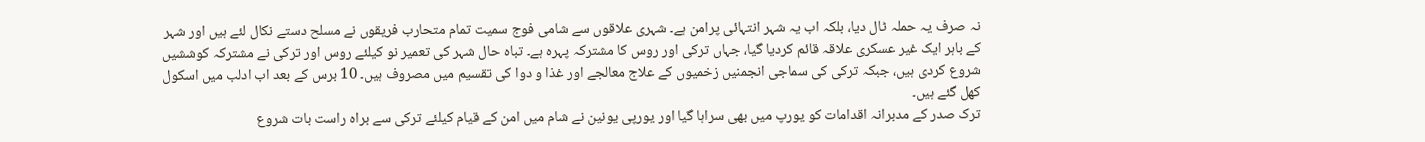نہ صرف یہ حملہ ٹال دیا، بلکہ اب یہ شہر انتہائی پرامن ہے۔ شہری علاقوں سے شامی فوج سمیت تمام متحارب فریقوں نے مسلح دستے نکال لئے ہیں اور شہر کے باہر ایک غیر عسکری علاقہ قائم کردیا گیا، جہاں ترکی اور روس کا مشترکہ پہرہ ہے۔ تباہ حال شہر کی تعمیر نو کیلئے روس اور ترکی نے مشترکہ کوششیں شروع کردی ہیں، جبکہ ترکی کی سماجی انجمنیں زخمیوں کے علاج معالجے اور غذا و دوا کی تقسیم میں مصروف ہیں۔ 10 برس کے بعد اب ادلب میں اسکول کھل گئے ہیں۔
ترک صدر کے مدبرانہ اقدامات کو یورپ میں بھی سراہا گیا اور یورپی یونین نے شام میں امن کے قیام کیلئے ترکی سے براہ راست بات شروع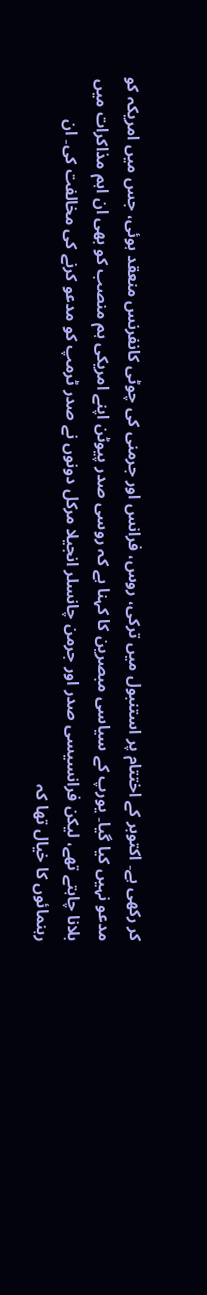کر رکھی ہے۔ اکتوبر کے اختتام پر استنبول میں ترکی، روس، فرانس اور جرمنی کی چوٹی کانفرنس منعقد ہوئی، جس میں امریکہ کو مدعو نہیں کیا گیا۔ یورپ کے سیاسی مبصرین کا کہنا ہے کہ روسی صدر پیوٹن اپنے امریکی ہم منصب کو بھی ان اہم مذاکرات میں بلانا چاہتے تھے، لیکن فرانسیسی صدر اور جرمن چانسلر انجیلا مرکل دونوں نے صدر ٹرمپ کو مدعو کرنے کی مخالفت کی۔ ان رہنمائوں کا خیال تھا کہ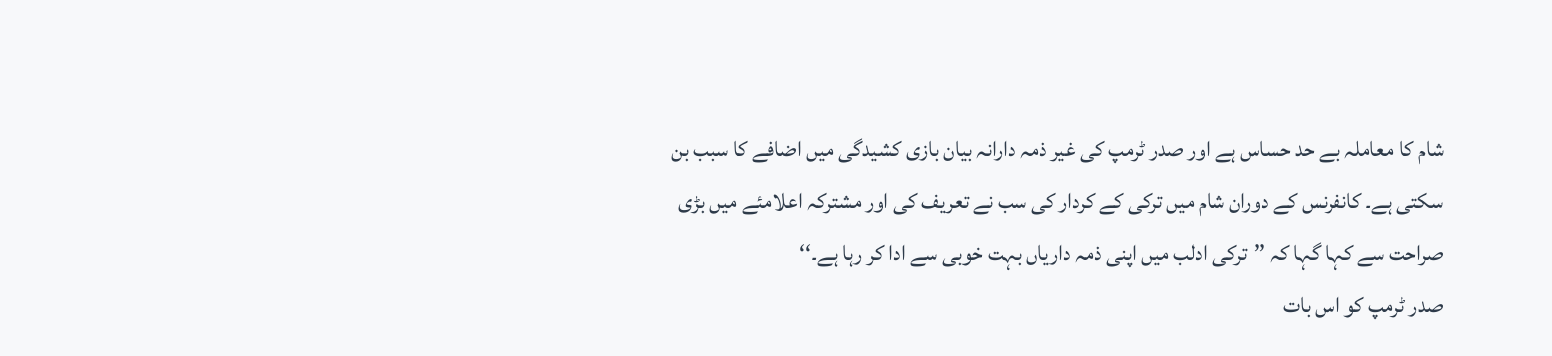شام کا معاملہ بے حد حساس ہے اور صدر ٹرمپ کی غیر ذمہ دارانہ بیان بازی کشیدگی میں اضافے کا سبب بن سکتی ہے۔ کانفرنس کے دوران شام میں ترکی کے کردار کی سب نے تعریف کی اور مشترکہ اعلامئے میں بڑی صراحت سے کہا گہا کہ ’’ترکی ادلب میں اپنی ذمہ داریاں بہت خوبی سے ادا کر رہا ہے۔‘‘
صدر ٹرمپ کو اس بات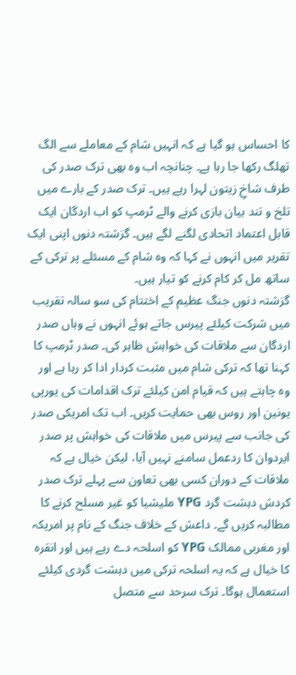کا احساس ہو گیا ہے کہ انہیں شام کے معاملے سے الگ تھلگ رکھا جا رہا ہے۔ چنانچہ اب وہ بھی ترک صدر کی طرف شاخِ زیتون لہرا رہے ہیں۔ ترک صدر کے بارے میں تلخ و تند بیان بازی کرنے والے ٹرمپ کو اب اردگان ایک قابل اعتماد اتحادی لگنے لگے ہیں۔ گزشتہ دنوں اپنی ایک تقریر میں انہوں نے کہا کہ وہ شام کے مسئلے پر ترکی کے ساتھ مل کر کام کرنے کو تیار ہیں۔
گزشتہ دنوں جنگ عظیم کے اختتام کی سو سالہ تقریب میں شرکت کیلئے پیرس جاتے ہوئے انہوں نے وہاں صدر اردگان سے ملاقات کی خواہش ظاہر کی۔ صدر ٹرمپ کا کہنا تھا کہ ترکی شام میں مثبت کردار ادا کر رہا ہے اور وہ چاہتے ہیں کہ قیام امن کیلئے ترک اقدامات کی یورپی یونین اور روس بھی حمایت کریں۔ اب تک امریکی صدر کی جانب سے پیرس میں ملاقات کی خواہش پر صدر ایردوان کا ردعمل سامنے نہیں آیا، لیکن خیال ہے کہ ملاقات کے دوران کسی بھی تعاون سے پہلے ترک صدر کردش دہشت گرد YPG ملیشیا کو غیر مسلح کرنے کا مطالبہ کریں گے۔ داعش کے خلاف جنگ کے نام پر امریکہ اور مغربی ممالک YPG کو اسلحہ دے رہے ہیں اور انقرہ کا خیال ہے کہ یہ اسلحہ ترکی میں دہشت گردی کیلئے استعمال ہوگا۔ ترک سرحد سے متصل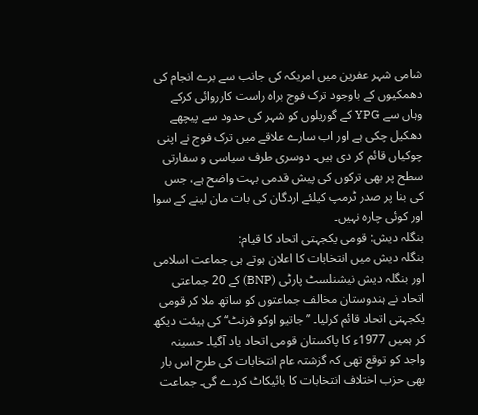شامی شہر عفرین میں امریکہ کی جانب سے برے انجام کی دھمکیوں کے باوجود ترک فوج براہ راست کارروائی کرکے وہاں سے YPG کے گوریلوں کو شہر کی حدود سے پیچھے دھکیل چکی ہے اور اب سارے علاقے میں ترک فوج نے اپنی چوکیاں قائم کر دی ہیں۔ دوسری طرف سیاسی و سفارتی سطح پر بھی ترکوں کی پیش قدمی بہت واضح ہے، جس کی بنا پر صدر ٹرمپ کیلئے اردگان کی بات مان لینے کے سوا اور کوئی چارہ نہیں۔
بنگلہ دیش: قومی یکجہتی اتحاد کا قیام:
بنگلہ دیش میں انتخابات کا اعلان ہوتے ہی جماعت اسلامی اور بنگلہ دیش نیشنلسٹ پارٹی (BNP) کے 20 جماعتی اتحاد نے ہندوستان مخالف جماعتوں کو ساتھ ملا کر قومی یکجہتی اتحاد قائم کرلیا۔ ’’جاتیو اوکو فرنٹ‘‘ کی ہیئت دیکھ کر ہمیں 1977ء کا پاکستان قومی اتحاد یاد آگیا۔ حسینہ واجد کو توقع تھی کہ گزشتہ عام انتخابات کی طرح اس بار بھی حزب اختلاف انتخابات کا بائیکاٹ کردے گی۔ جماعت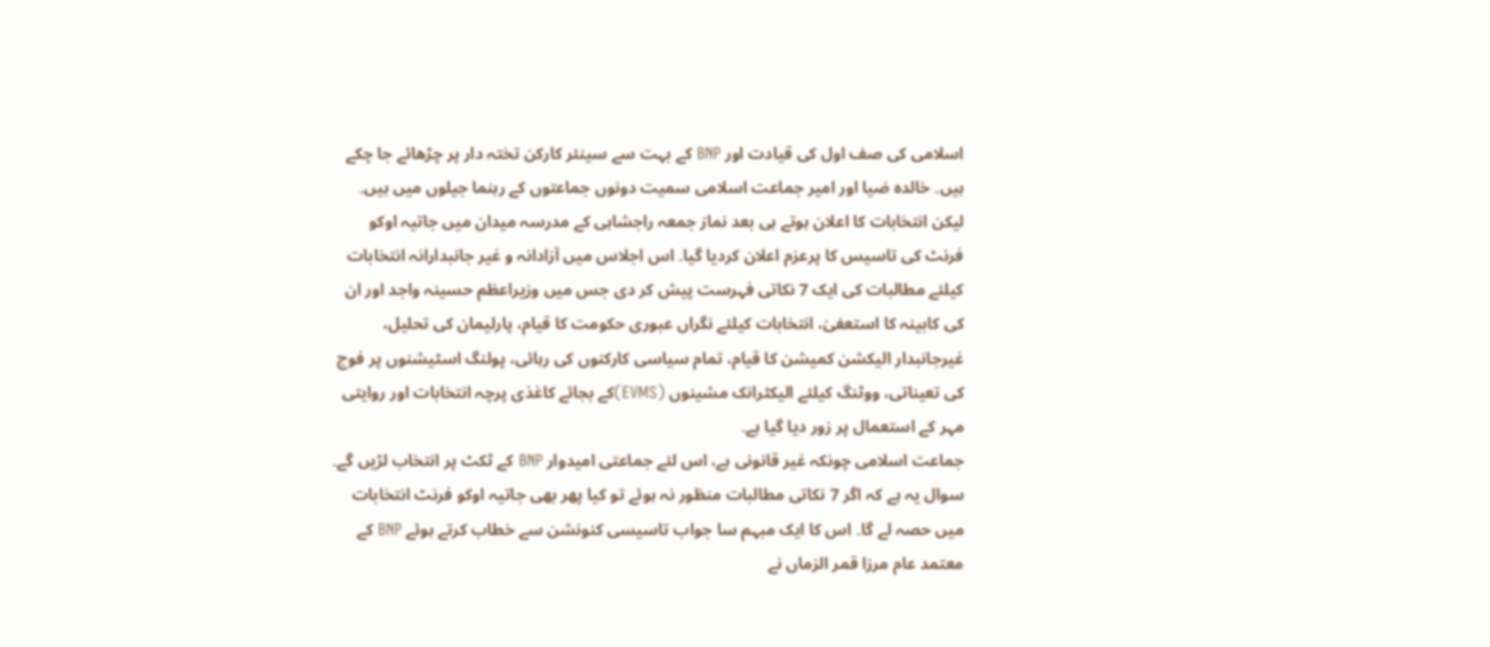اسلامی کی صف اول کی قیادت اور BNP کے بہت سے سینئر کارکن تختہ دار پر چڑھائے جا چکے ہیں۔ خالدہ ضیا اور امیر جماعت اسلامی سمیت دونوں جماعتوں کے رہنما جیلوں میں ہیں۔ لیکن انتخابات کا اعلان ہوتے ہی بعد نماز جمعہ راجشاہی کے مدرسہ میدان میں جاتیہ اوکو فرنٹ کی تاسیس کا پرعزم اعلان کردیا گیا۔ اس اجلاس میں آزادانہ و غیر جانبدارانہ انتخابات کیلئے مطالبات کی ایک 7 نکاتی فہرست پیش کر دی جس میں وزیراعظم حسینہ واجد اور ان کی کابینہ کا استعفیٰ، انتخابات کیلئے نگراں عبوری حکومت کا قیام، پارلیمان کی تحلیل، غیرجانبدار الیکشن کمیشن کا قیام، تمام سیاسی کارکنوں کی رہائی، پولنگ اسٹیشنوں پر فوج کی تعیناتی، ووٹنگ کیلئے الیکٹرانک مشینوں (EVMS)کے بجائے کاغذی پرچہ انتخابات اور روایتی مہر کے استعمال پر زور دیا گیا ہے۔
جماعت اسلامی چونکہ غیر قانونی ہے، اس لئے جماعتی امیدوار BNP کے ٹکٹ پر انتخاب لڑیں گے۔ سوال یہ ہے کہ اگر 7 نکاتی مطالبات منظور نہ ہوئے تو کیا پھر بھی جاتیہ اوکو فرنٹ انتخابات میں حصہ لے گا۔ اس کا ایک مبہم سا جواب تاسیسی کنونشن سے خطاب کرتے ہوئے BNP کے معتمد عام مرزا قمر الزماں نے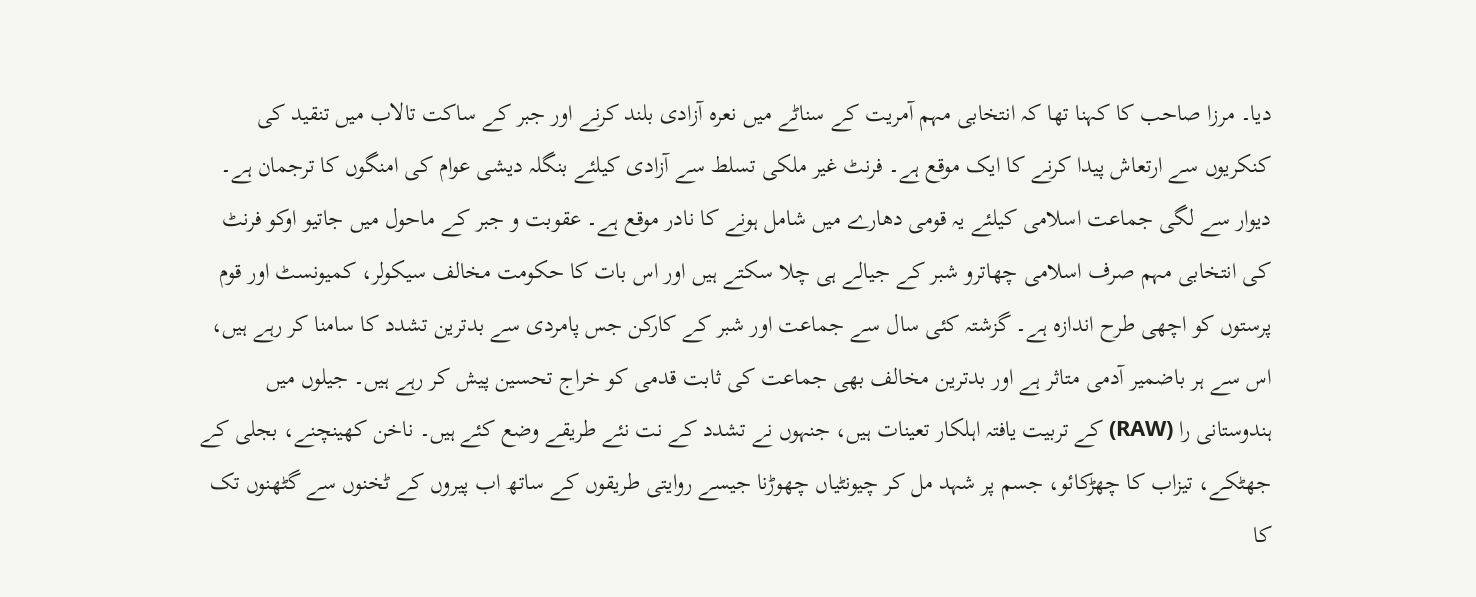دیا۔ مرزا صاحب کا کہنا تھا کہ انتخابی مہم آمریت کے سناٹے میں نعرہ آزادی بلند کرنے اور جبر کے ساکت تالاب میں تنقید کی کنکریوں سے ارتعاش پیدا کرنے کا ایک موقع ہے۔ فرنٹ غیر ملکی تسلط سے آزادی کیلئے بنگلہ دیشی عوام کی امنگوں کا ترجمان ہے۔
دیوار سے لگی جماعت اسلامی کیلئے یہ قومی دھارے میں شامل ہونے کا نادر موقع ہے۔ عقوبت و جبر کے ماحول میں جاتیو اوکو فرنٹ کی انتخابی مہم صرف اسلامی چھاترو شبر کے جیالے ہی چلا سکتے ہیں اور اس بات کا حکومت مخالف سیکولر، کمیونسٹ اور قوم پرستوں کو اچھی طرح اندازہ ہے۔ گزشتہ کئی سال سے جماعت اور شبر کے کارکن جس پامردی سے بدترین تشدد کا سامنا کر رہے ہیں، اس سے ہر باضمیر آدمی متاثر ہے اور بدترین مخالف بھی جماعت کی ثابت قدمی کو خراج تحسین پیش کر رہے ہیں۔ جیلوں میں ہندوستانی را (RAW) کے تربیت یافتہ اہلکار تعینات ہیں، جنہوں نے تشدد کے نت نئے طریقے وضع کئے ہیں۔ ناخن کھینچنے، بجلی کے جھٹکے، تیزاب کا چھڑکائو، جسم پر شہد مل کر چیونٹیاں چھوڑنا جیسے روایتی طریقوں کے ساتھ اب پیروں کے ٹخنوں سے گٹھنوں تک کا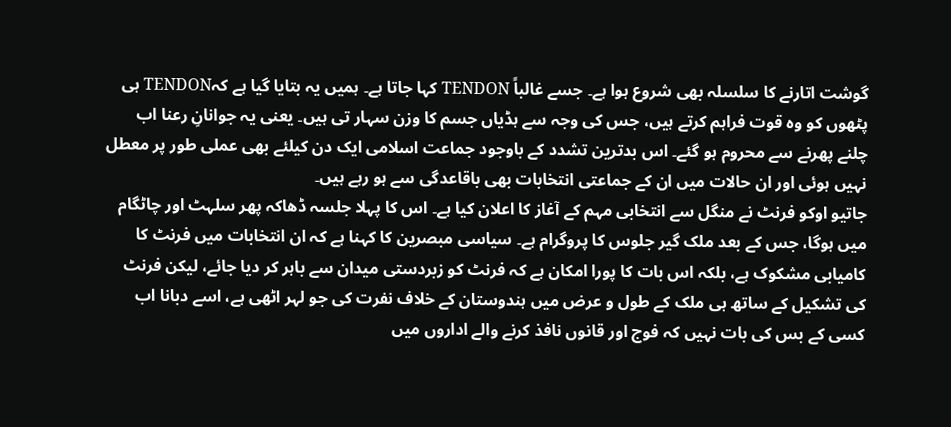گوشت اتارنے کا سلسلہ بھی شروع ہوا ہے۔ جسے غالباً TENDON کہا جاتا ہے۔ ہمیں یہ بتایا گیا ہے کہTENDON ہی پٹھوں کو وہ قوت فراہم کرتے ہیں، جس کی وجہ سے ہڈیاں جسم کا وزن سہار تی ہیں۔ یعنی یہ جوانانِ رعنا اب چلنے پھرنے سے محروم ہو گئے۔ اس بدترین تشدد کے باوجود جماعت اسلامی ایک دن کیلئے بھی عملی طور پر معطل نہیں ہوئی اور ان حالات میں ان کے جماعتی انتخابات بھی باقاعدگی سے ہو رہے ہیں۔
جاتیو اوکو فرنٹ نے منگل سے انتخابی مہم کے آغاز کا اعلان کیا ہے۔ اس کا پہلا جلسہ ڈھاکہ پھر سلہٹ اور چاٹگام میں ہوگا، جس کے بعد ملک گیر جلوس کا پروگرام ہے۔ سیاسی مبصرین کا کہنا ہے کہ ان انتخابات میں فرنٹ کا کامیابی مشکوک ہے، بلکہ اس بات کا پورا امکان ہے کہ فرنٹ کو زبردستی میدان سے باہر کر دیا جائے، لیکن فرنٹ کی تشکیل کے ساتھ ہی ملک کے طول و عرض میں ہندوستان کے خلاف نفرت کی جو لہر اٹھی ہے، اسے دبانا اب کسی کے بس کی بات نہیں کہ فوج اور قانوں نافذ کرنے والے اداروں میں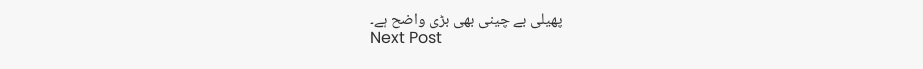پھیلی بے چینی بھی بڑی واضح ہے۔
Next Post